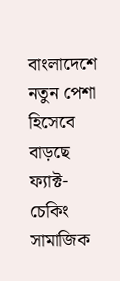বাংলাদেশে নতুন পেশা হিসেবে বাড়ছে ফ্যাক্ট-চেকিং
সামাজিক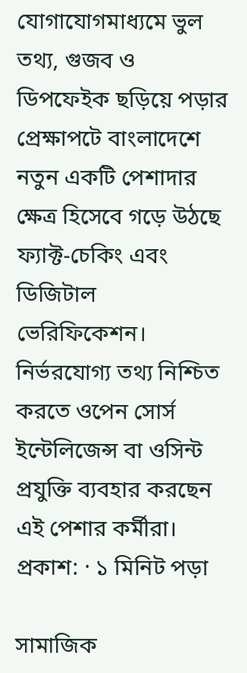যোগাযোগমাধ্যমে ভুল তথ্য, গুজব ও ডিপফেইক ছড়িয়ে পড়ার প্রেক্ষাপটে বাংলাদেশে নতুন একটি পেশাদার ক্ষেত্র হিসেবে গড়ে উঠছে ফ্যাক্ট-চেকিং এবং ডিজিটাল ভেরিফিকেশন। নির্ভরযোগ্য তথ্য নিশ্চিত করতে ওপেন সোর্স ইন্টেলিজেন্স বা ওসিন্ট প্রযুক্তি ব্যবহার করছেন এই পেশার কর্মীরা।
প্রকাশ: · ১ মিনিট পড়া

সামাজিক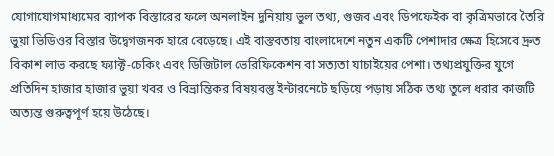যোগাযোগমাধ্যমের ব্যাপক বিস্তারের ফলে অনলাইন দুনিয়ায় ভুল তথ্য, গুজব এবং ডিপফেইক বা কৃত্রিমভাবে তৈরি ভুয়া ভিডিওর বিস্তার উদ্বেগজনক হারে বেড়েছে। এই বাস্তবতায় বাংলাদেশে নতুন একটি পেশাদার ক্ষেত্র হিসেবে দ্রুত বিকাশ লাভ করছে ফ্যাক্ট-চেকিং এবং ডিজিটাল ভেরিফিকেশন বা সত্যতা যাচাইয়ের পেশা। তথ্যপ্রযুক্তির যুগে প্রতিদিন হাজার হাজার ভুয়া খবর ও বিভ্রান্তিকর বিষয়বস্তু ইন্টারনেটে ছড়িয়ে পড়ায় সঠিক তথ্য তুলে ধরার কাজটি অত্যন্ত গুরুত্বপূর্ণ হয়ে উঠেছে।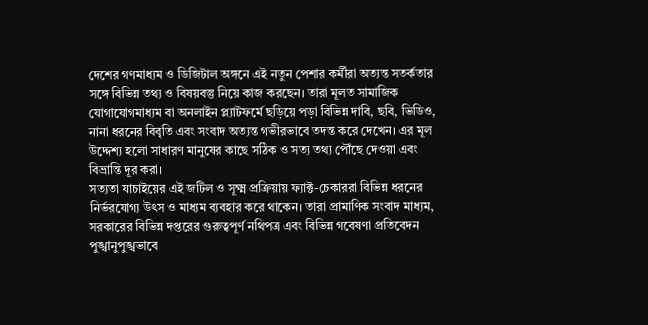দেশের গণমাধ্যম ও ডিজিটাল অঙ্গনে এই নতুন পেশার কর্মীরা অত্যন্ত সতর্কতার সঙ্গে বিভিন্ন তথ্য ও বিষয়বস্তু নিয়ে কাজ করছেন। তারা মূলত সামাজিক যোগাযোগমাধ্যম বা অনলাইন প্ল্যাটফর্মে ছড়িয়ে পড়া বিভিন্ন দাবি, ছবি, ভিডিও, নানা ধরনের বিবৃতি এবং সংবাদ অত্যন্ত গভীরভাবে তদন্ত করে দেখেন। এর মূল উদ্দেশ্য হলো সাধারণ মানুষের কাছে সঠিক ও সত্য তথ্য পৌঁছে দেওয়া এবং বিভ্রান্তি দূর করা।
সত্যতা যাচাইয়ের এই জটিল ও সূক্ষ্ম প্রক্রিয়ায় ফ্যাক্ট-চেকাররা বিভিন্ন ধরনের নির্ভরযোগ্য উৎস ও মাধ্যম ব্যবহার করে থাকেন। তারা প্রামাণিক সংবাদ মাধ্যম, সরকারের বিভিন্ন দপ্তরের গুরুত্বপূর্ণ নথিপত্র এবং বিভিন্ন গবেষণা প্রতিবেদন পুঙ্খানুপুঙ্খভাবে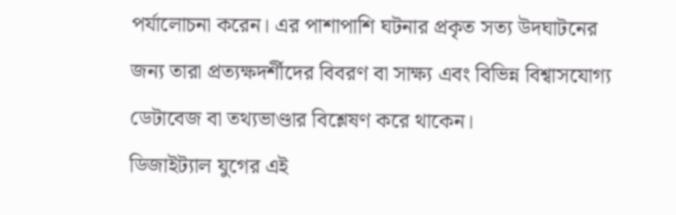পর্যালোচনা করেন। এর পাশাপাশি ঘটনার প্রকৃত সত্য উদঘাটনের জন্য তারা প্রত্যক্ষদর্শীদের বিবরণ বা সাক্ষ্য এবং বিভিন্ন বিশ্বাসযোগ্য ডেটাবেজ বা তথ্যভাণ্ডার বিশ্লেষণ করে থাকেন।
ডিজাইট্যাল যুগের এই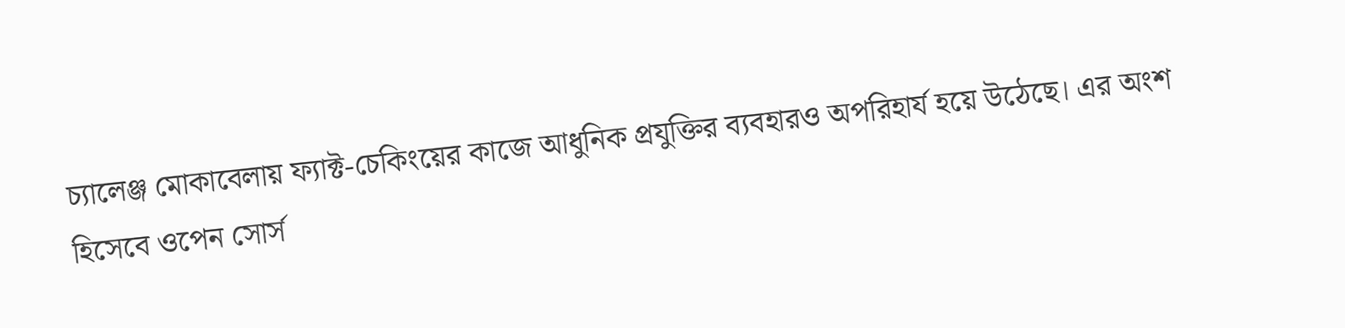চ্যালেঞ্জ মোকাবেলায় ফ্যাক্ট-চেকিংয়ের কাজে আধুনিক প্রযুক্তির ব্যবহারও অপরিহার্য হয়ে উঠেছে। এর অংশ হিসেবে ওপেন সোর্স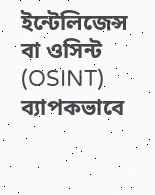ইন্টেলিজেন্স বা ওসিন্ট (OSINT) ব্যাপকভাবে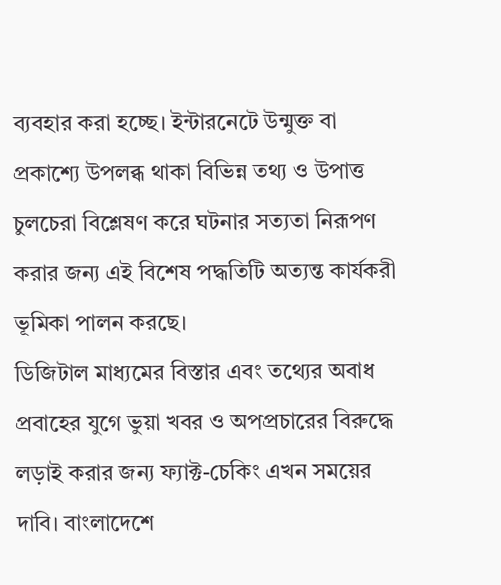ব্যবহার করা হচ্ছে। ইন্টারনেটে উন্মুক্ত বা প্রকাশ্যে উপলব্ধ থাকা বিভিন্ন তথ্য ও উপাত্ত চুলচেরা বিশ্লেষণ করে ঘটনার সত্যতা নিরূপণ করার জন্য এই বিশেষ পদ্ধতিটি অত্যন্ত কার্যকরী ভূমিকা পালন করছে।
ডিজিটাল মাধ্যমের বিস্তার এবং তথ্যের অবাধ প্রবাহের যুগে ভুয়া খবর ও অপপ্রচারের বিরুদ্ধে লড়াই করার জন্য ফ্যাক্ট-চেকিং এখন সময়ের দাবি। বাংলাদেশে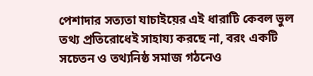পেশাদার সত্যতা যাচাইয়ের এই ধারাটি কেবল ভুল তথ্য প্রতিরোধেই সাহায্য করছে না, বরং একটি সচেতন ও তথ্যনিষ্ঠ সমাজ গঠনেও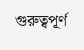গুরুত্বপূর্ণ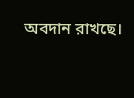অবদান রাখছে।